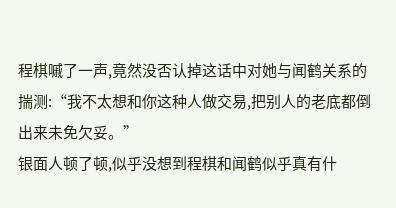程棋嘁了一声,竟然没否认掉这话中对她与闻鹤关系的揣测:“我不太想和你这种人做交易,把别人的老底都倒出来未免欠妥。”
银面人顿了顿,似乎没想到程棋和闻鹤似乎真有什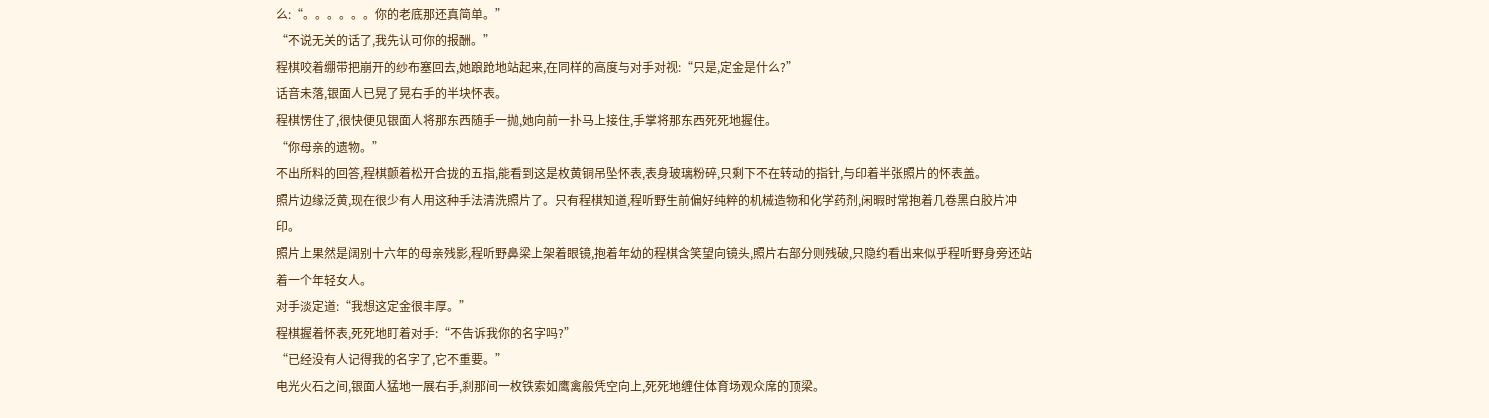么:“。。。。。。你的老底那还真简单。”
“不说无关的话了,我先认可你的报酬。”
程棋咬着绷带把崩开的纱布塞回去,她踉跄地站起来,在同样的高度与对手对视:“只是,定金是什么?”
话音未落,银面人已晃了晃右手的半块怀表。
程棋愣住了,很快便见银面人将那东西随手一抛,她向前一扑马上接住,手掌将那东西死死地握住。
“你母亲的遗物。”
不出所料的回答,程棋颤着松开合拢的五指,能看到这是枚黄铜吊坠怀表,表身玻璃粉碎,只剩下不在转动的指针,与印着半张照片的怀表盖。
照片边缘泛黄,现在很少有人用这种手法清洗照片了。只有程棋知道,程听野生前偏好纯粹的机械造物和化学药剂,闲暇时常抱着几卷黑白胶片冲印。
照片上果然是阔别十六年的母亲残影,程听野鼻梁上架着眼镜,抱着年幼的程棋含笑望向镜头,照片右部分则残破,只隐约看出来似乎程听野身旁还站着一个年轻女人。
对手淡定道:“我想这定金很丰厚。”
程棋握着怀表,死死地盯着对手:“不告诉我你的名字吗?”
“已经没有人记得我的名字了,它不重要。”
电光火石之间,银面人猛地一展右手,刹那间一枚铁索如鹰禽般凭空向上,死死地缠住体育场观众席的顶梁。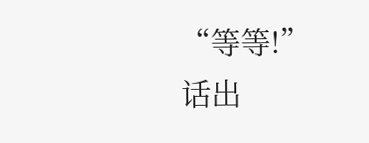“等等!”
话出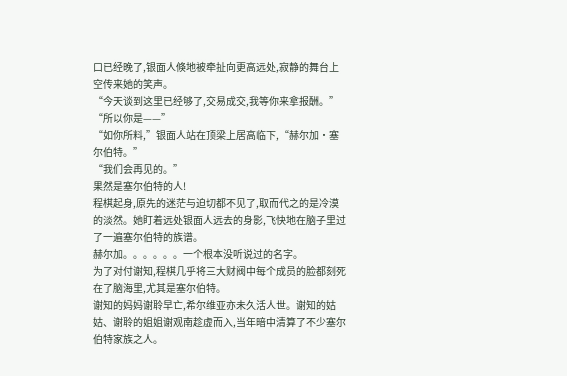口已经晚了,银面人倏地被牵扯向更高远处,寂静的舞台上空传来她的笑声。
“今天谈到这里已经够了,交易成交,我等你来拿报酬。”
“所以你是——”
“如你所料,”银面人站在顶梁上居高临下,“赫尔加·塞尔伯特。”
“我们会再见的。”
果然是塞尔伯特的人!
程棋起身,原先的迷茫与迫切都不见了,取而代之的是冷漠的淡然。她盯着远处银面人远去的身影,飞快地在脑子里过了一遍塞尔伯特的族谱。
赫尔加。。。。。。一个根本没听说过的名字。
为了对付谢知,程棋几乎将三大财阀中每个成员的脸都刻死在了脑海里,尤其是塞尔伯特。
谢知的妈妈谢聆早亡,希尔维亚亦未久活人世。谢知的姑姑、谢聆的姐姐谢观南趁虚而入,当年暗中清算了不少塞尔伯特家族之人。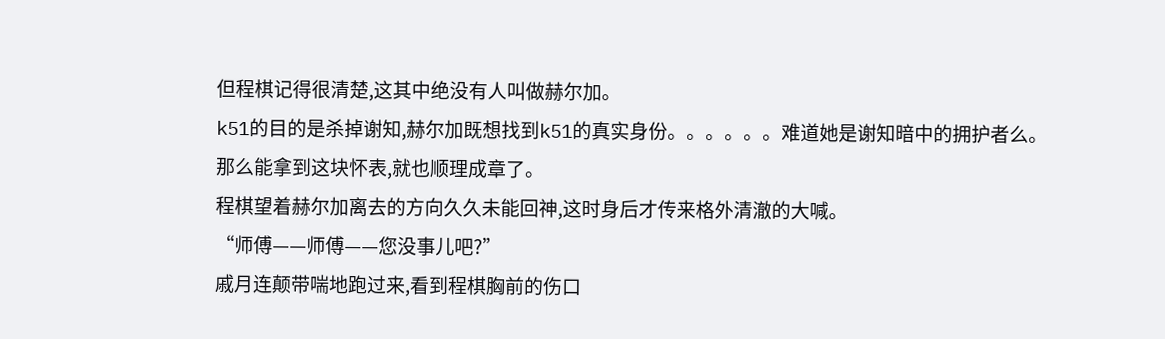但程棋记得很清楚,这其中绝没有人叫做赫尔加。
k51的目的是杀掉谢知,赫尔加既想找到k51的真实身份。。。。。。难道她是谢知暗中的拥护者么。
那么能拿到这块怀表,就也顺理成章了。
程棋望着赫尔加离去的方向久久未能回神,这时身后才传来格外清澈的大喊。
“师傅——师傅——您没事儿吧?”
戚月连颠带喘地跑过来,看到程棋胸前的伤口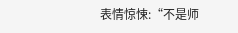表情惊悚:“不是师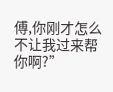傅,你刚才怎么不让我过来帮你啊?”